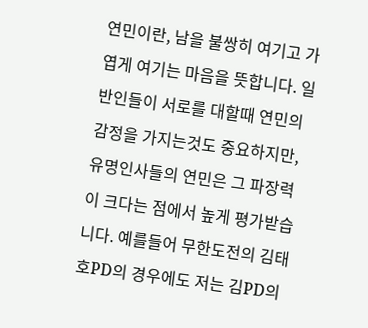연민이란, 남을 불쌍히 여기고 가엽게 여기는 마음을 뜻합니다. 일반인들이 서로를 대할때 연민의 감정을 가지는것도 중요하지만, 유명인사들의 연민은 그 파장력이 크다는 점에서 높게 평가받습니다. 예를들어 무한도전의 김태호PD의 경우에도 저는 김PD의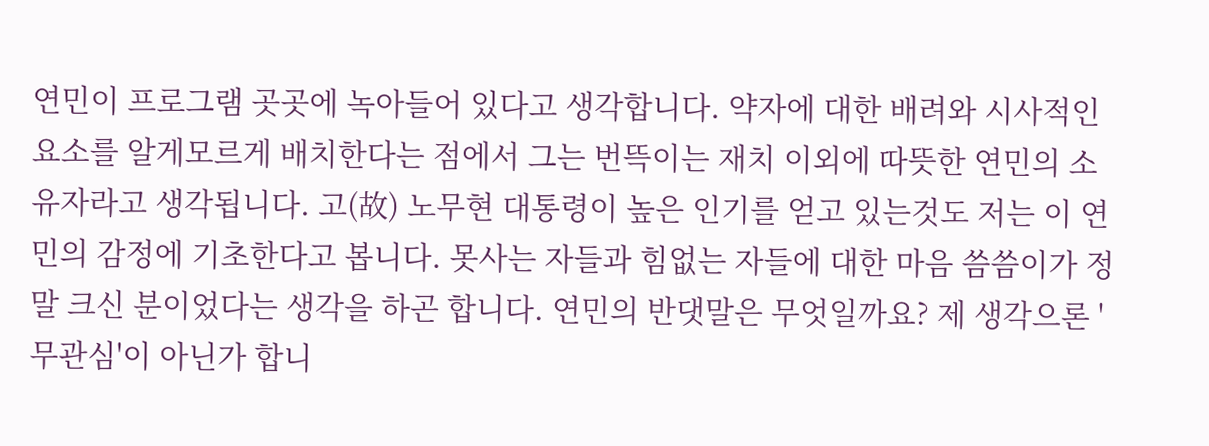연민이 프로그램 곳곳에 녹아들어 있다고 생각합니다. 약자에 대한 배려와 시사적인 요소를 알게모르게 배치한다는 점에서 그는 번뜩이는 재치 이외에 따뜻한 연민의 소유자라고 생각됩니다. 고(故) 노무현 대통령이 높은 인기를 얻고 있는것도 저는 이 연민의 감정에 기초한다고 봅니다. 못사는 자들과 힘없는 자들에 대한 마음 씀씀이가 정말 크신 분이었다는 생각을 하곤 합니다. 연민의 반댓말은 무엇일까요? 제 생각으론 '무관심'이 아닌가 합니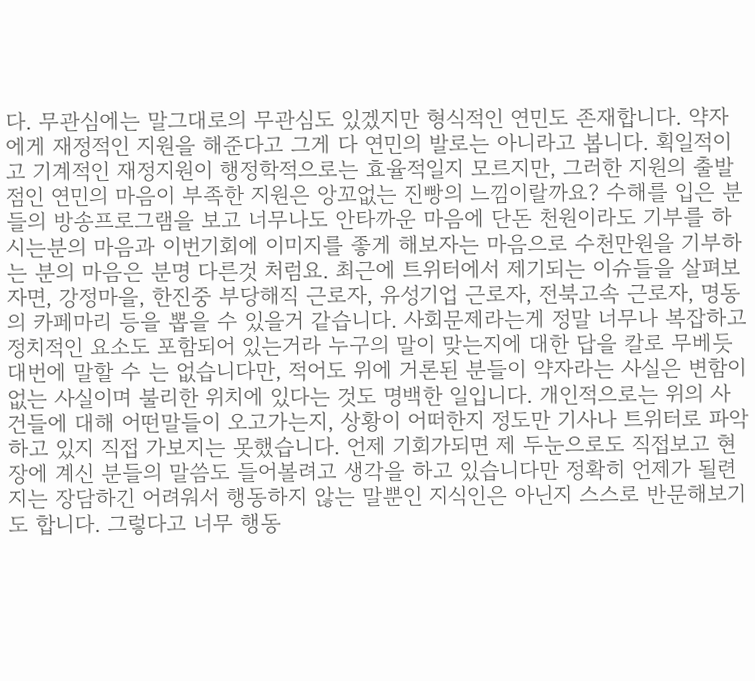다. 무관심에는 말그대로의 무관심도 있겠지만 형식적인 연민도 존재합니다. 약자에게 재정적인 지원을 해준다고 그게 다 연민의 발로는 아니라고 봅니다. 획일적이고 기계적인 재정지원이 행정학적으로는 효율적일지 모르지만, 그러한 지원의 출발점인 연민의 마음이 부족한 지원은 앙꼬없는 진빵의 느낌이랄까요? 수해를 입은 분들의 방송프로그램을 보고 너무나도 안타까운 마음에 단돈 천원이라도 기부를 하시는분의 마음과 이번기회에 이미지를 좋게 해보자는 마음으로 수천만원을 기부하는 분의 마음은 분명 다른것 처럼요. 최근에 트위터에서 제기되는 이슈들을 살펴보자면, 강정마을, 한진중 부당해직 근로자, 유성기업 근로자, 전북고속 근로자, 명동의 카페마리 등을 뽑을 수 있을거 같습니다. 사회문제라는게 정말 너무나 복잡하고 정치적인 요소도 포함되어 있는거라 누구의 말이 맞는지에 대한 답을 칼로 무베듯 대번에 말할 수 는 없습니다만, 적어도 위에 거론된 분들이 약자라는 사실은 변함이 없는 사실이며 불리한 위치에 있다는 것도 명백한 일입니다. 개인적으로는 위의 사건들에 대해 어떤말들이 오고가는지, 상황이 어떠한지 정도만 기사나 트위터로 파악하고 있지 직접 가보지는 못했습니다. 언제 기회가되면 제 두눈으로도 직접보고 현장에 계신 분들의 말씀도 들어볼려고 생각을 하고 있습니다만 정확히 언제가 될련지는 장담하긴 어려워서 행동하지 않는 말뿐인 지식인은 아닌지 스스로 반문해보기도 합니다. 그렇다고 너무 행동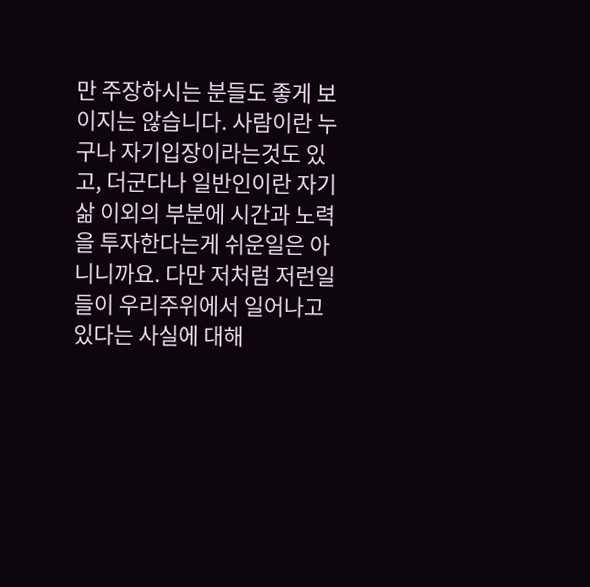만 주장하시는 분들도 좋게 보이지는 않습니다. 사람이란 누구나 자기입장이라는것도 있고, 더군다나 일반인이란 자기삶 이외의 부분에 시간과 노력을 투자한다는게 쉬운일은 아니니까요. 다만 저처럼 저런일들이 우리주위에서 일어나고 있다는 사실에 대해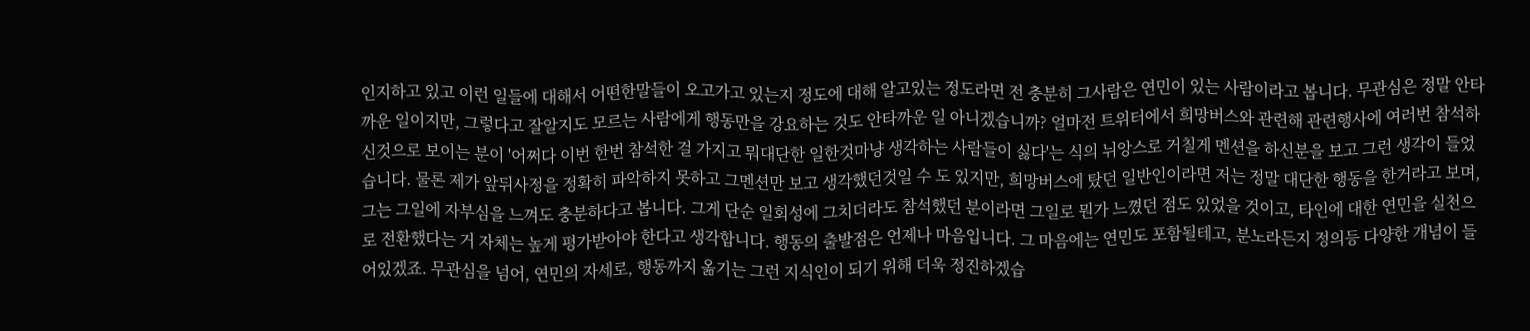인지하고 있고 이런 일들에 대해서 어떤한말들이 오고가고 있는지 정도에 대해 알고있는 정도라면 전 충분히 그사람은 연민이 있는 사람이라고 봅니다. 무관심은 정말 안타까운 일이지만, 그렇다고 잘알지도 모르는 사람에게 행동만을 강요하는 것도 안타까운 일 아니겠습니까? 얼마전 트위터에서 희망버스와 관련해 관련행사에 여러번 참석하신것으로 보이는 분이 '어쩌다 이번 한번 참석한 걸 가지고 뭐대단한 일한것마냥 생각하는 사람들이 싫다'는 식의 뉘앙스로 거칠게 멘션을 하신분을 보고 그런 생각이 들었습니다. 물론 제가 앞뒤사정을 정확히 파악하지 못하고 그멘션만 보고 생각했던것일 수 도 있지만, 희망버스에 탔던 일반인이라면 저는 정말 대단한 행동을 한거라고 보며, 그는 그일에 자부심을 느껴도 충분하다고 봅니다. 그게 단순 일회성에 그치더라도 참석했던 분이라면 그일로 뭔가 느꼈던 점도 있었을 것이고, 타인에 대한 연민을 실천으로 전환했다는 거 자체는 높게 평가받아야 한다고 생각합니다. 행동의 출발점은 언제나 마음입니다. 그 마음에는 연민도 포함될테고, 분노라든지 정의등 다양한 개념이 들어있겠죠. 무관심을 넘어, 연민의 자세로, 행동까지 옮기는 그런 지식인이 되기 위해 더욱 정진하겠습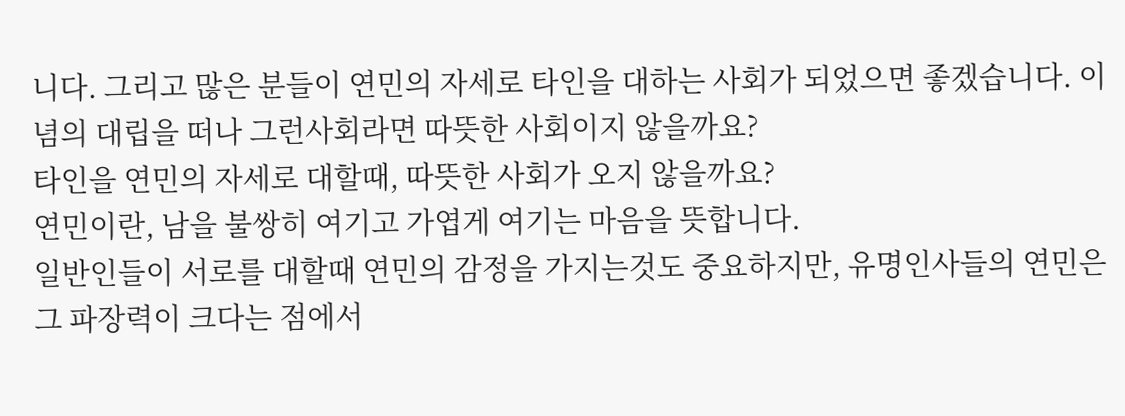니다. 그리고 많은 분들이 연민의 자세로 타인을 대하는 사회가 되었으면 좋겠습니다. 이념의 대립을 떠나 그런사회라면 따뜻한 사회이지 않을까요?
타인을 연민의 자세로 대할때, 따뜻한 사회가 오지 않을까요?
연민이란, 남을 불쌍히 여기고 가엽게 여기는 마음을 뜻합니다.
일반인들이 서로를 대할때 연민의 감정을 가지는것도 중요하지만, 유명인사들의 연민은 그 파장력이 크다는 점에서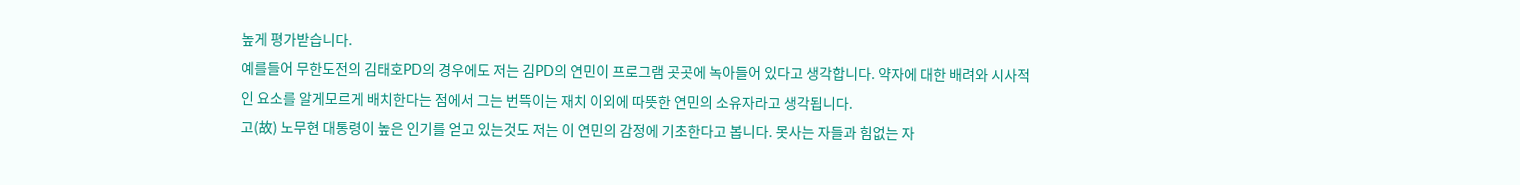높게 평가받습니다.
예를들어 무한도전의 김태호PD의 경우에도 저는 김PD의 연민이 프로그램 곳곳에 녹아들어 있다고 생각합니다. 약자에 대한 배려와 시사적인 요소를 알게모르게 배치한다는 점에서 그는 번뜩이는 재치 이외에 따뜻한 연민의 소유자라고 생각됩니다.
고(故) 노무현 대통령이 높은 인기를 얻고 있는것도 저는 이 연민의 감정에 기초한다고 봅니다. 못사는 자들과 힘없는 자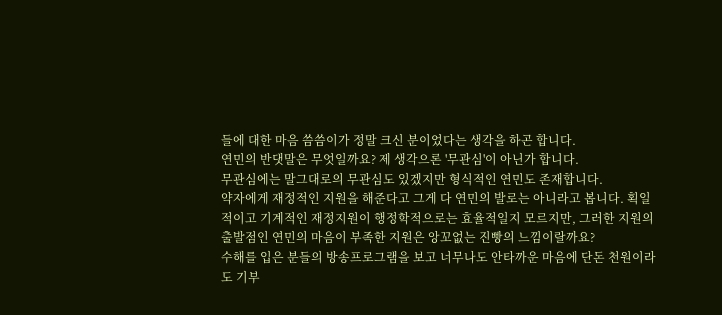들에 대한 마음 씀씀이가 정말 크신 분이었다는 생각을 하곤 합니다.
연민의 반댓말은 무엇일까요? 제 생각으론 '무관심'이 아닌가 합니다.
무관심에는 말그대로의 무관심도 있겠지만 형식적인 연민도 존재합니다.
약자에게 재정적인 지원을 해준다고 그게 다 연민의 발로는 아니라고 봅니다. 획일적이고 기계적인 재정지원이 행정학적으로는 효율적일지 모르지만, 그러한 지원의 출발점인 연민의 마음이 부족한 지원은 앙꼬없는 진빵의 느낌이랄까요?
수해를 입은 분들의 방송프로그램을 보고 너무나도 안타까운 마음에 단돈 천원이라도 기부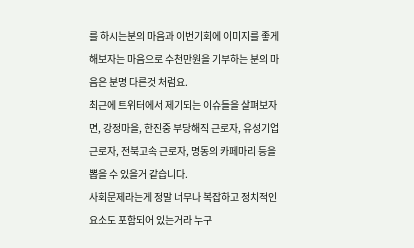를 하시는분의 마음과 이번기회에 이미지를 좋게 해보자는 마음으로 수천만원을 기부하는 분의 마음은 분명 다른것 처럼요.
최근에 트위터에서 제기되는 이슈들을 살펴보자면, 강정마을, 한진중 부당해직 근로자, 유성기업 근로자, 전북고속 근로자, 명동의 카페마리 등을 뽑을 수 있을거 같습니다.
사회문제라는게 정말 너무나 복잡하고 정치적인 요소도 포함되어 있는거라 누구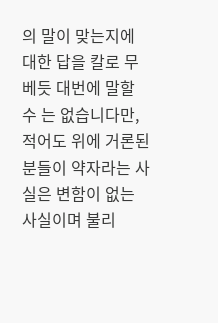의 말이 맞는지에 대한 답을 칼로 무베듯 대번에 말할 수 는 없습니다만, 적어도 위에 거론된 분들이 약자라는 사실은 변함이 없는 사실이며 불리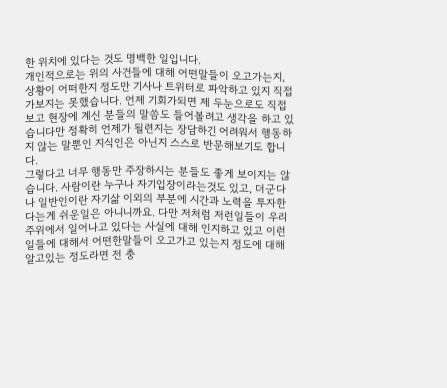한 위치에 있다는 것도 명백한 일입니다.
개인적으로는 위의 사건들에 대해 어떤말들이 오고가는지, 상황이 어떠한지 정도만 기사나 트위터로 파악하고 있지 직접 가보지는 못했습니다. 언제 기회가되면 제 두눈으로도 직접보고 현장에 계신 분들의 말씀도 들어볼려고 생각을 하고 있습니다만 정확히 언제가 될련지는 장담하긴 어려워서 행동하지 않는 말뿐인 지식인은 아닌지 스스로 반문해보기도 합니다.
그렇다고 너무 행동만 주장하시는 분들도 좋게 보이지는 않습니다. 사람이란 누구나 자기입장이라는것도 있고, 더군다나 일반인이란 자기삶 이외의 부분에 시간과 노력을 투자한다는게 쉬운일은 아니니까요. 다만 저처럼 저런일들이 우리주위에서 일어나고 있다는 사실에 대해 인지하고 있고 이런 일들에 대해서 어떤한말들이 오고가고 있는지 정도에 대해 알고있는 정도라면 전 충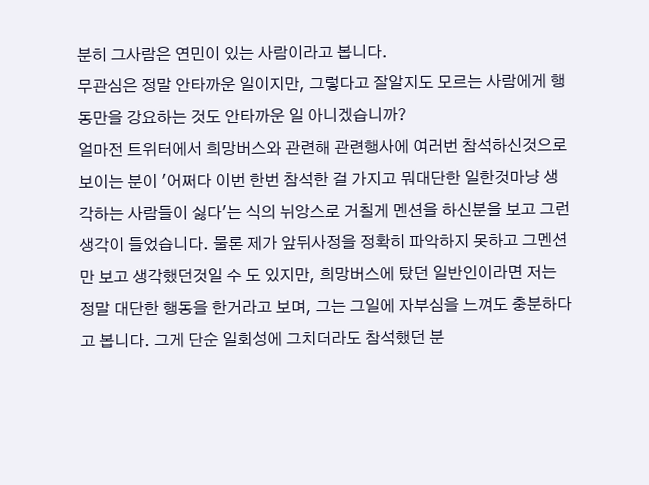분히 그사람은 연민이 있는 사람이라고 봅니다.
무관심은 정말 안타까운 일이지만, 그렇다고 잘알지도 모르는 사람에게 행동만을 강요하는 것도 안타까운 일 아니겠습니까?
얼마전 트위터에서 희망버스와 관련해 관련행사에 여러번 참석하신것으로 보이는 분이 '어쩌다 이번 한번 참석한 걸 가지고 뭐대단한 일한것마냥 생각하는 사람들이 싫다'는 식의 뉘앙스로 거칠게 멘션을 하신분을 보고 그런 생각이 들었습니다. 물론 제가 앞뒤사정을 정확히 파악하지 못하고 그멘션만 보고 생각했던것일 수 도 있지만, 희망버스에 탔던 일반인이라면 저는 정말 대단한 행동을 한거라고 보며, 그는 그일에 자부심을 느껴도 충분하다고 봅니다. 그게 단순 일회성에 그치더라도 참석했던 분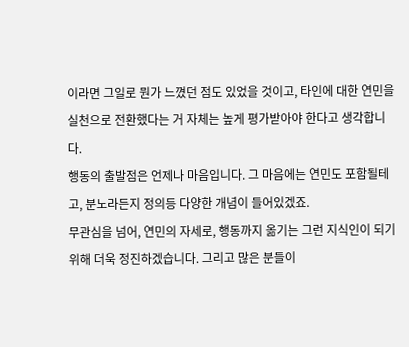이라면 그일로 뭔가 느꼈던 점도 있었을 것이고, 타인에 대한 연민을 실천으로 전환했다는 거 자체는 높게 평가받아야 한다고 생각합니다.
행동의 출발점은 언제나 마음입니다. 그 마음에는 연민도 포함될테고, 분노라든지 정의등 다양한 개념이 들어있겠죠.
무관심을 넘어, 연민의 자세로, 행동까지 옮기는 그런 지식인이 되기 위해 더욱 정진하겠습니다. 그리고 많은 분들이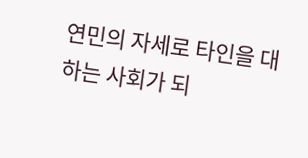연민의 자세로 타인을 대하는 사회가 되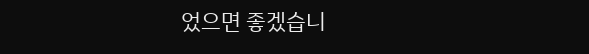었으면 좋겠습니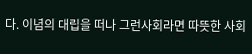다. 이념의 대립을 떠나 그런사회라면 따뜻한 사회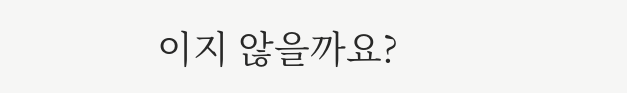이지 않을까요?